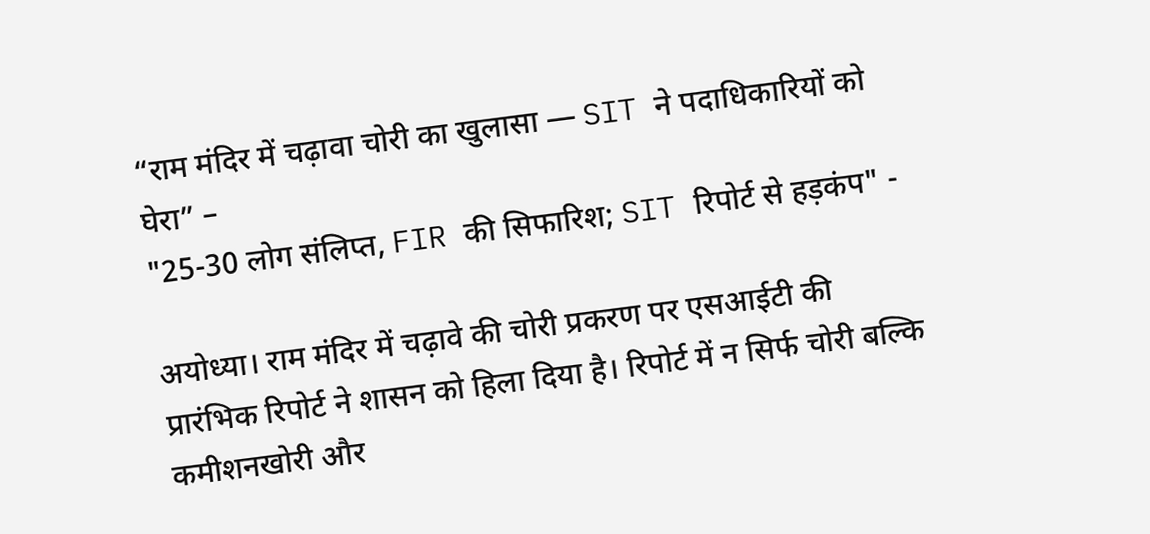“राम मंदिर में चढ़ावा चोरी का खुलासा — SIT ने पदाधिकारियों को घेरा” –
"25-30 लोग संलिप्त, FIR की सिफारिश; SIT रिपोर्ट से हड़कंप" -

अयोध्या। राम मंदिर में चढ़ावे की चोरी प्रकरण पर एसआईटी की प्रारंभिक रिपोर्ट ने शासन को हिला दिया है। रिपोर्ट में न सिर्फ चोरी बल्कि कमीशनखोरी और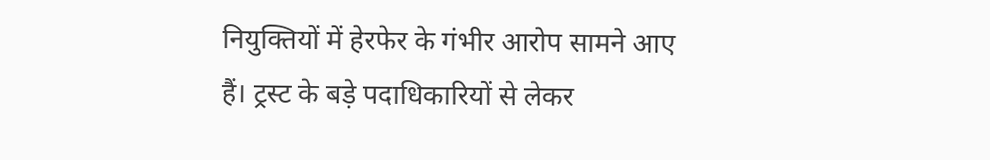नियुक्तियों में हेरफेर के गंभीर आरोप सामने आए हैं। ट्रस्ट के बड़े पदाधिकारियों से लेकर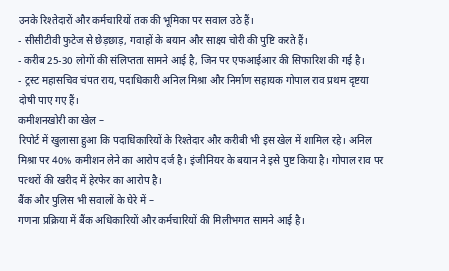उनके रिश्तेदारों और कर्मचारियों तक की भूमिका पर सवाल उठे हैं।
- सीसीटीवी फुटेज से छेड़छाड़, गवाहों के बयान और साक्ष्य चोरी की पुष्टि करते हैं।
- करीब 25-30 लोगों की संलिप्तता सामने आई है, जिन पर एफआईआर की सिफारिश की गई है।
- ट्रस्ट महासचिव चंपत राय, पदाधिकारी अनिल मिश्रा और निर्माण सहायक गोपाल राव प्रथम दृष्टया दोषी पाए गए हैं।
कमीशनखोरी का खेल –
रिपोर्ट में खुलासा हुआ कि पदाधिकारियों के रिश्तेदार और करीबी भी इस खेल में शामिल रहे। अनिल मिश्रा पर 40% कमीशन लेने का आरोप दर्ज है। इंजीनियर के बयान ने इसे पुष्ट किया है। गोपाल राव पर पत्थरों की खरीद में हेरफेर का आरोप है।
बैंक और पुलिस भी सवालों के घेरे में –
गणना प्रक्रिया में बैंक अधिकारियों और कर्मचारियों की मिलीभगत सामने आई है।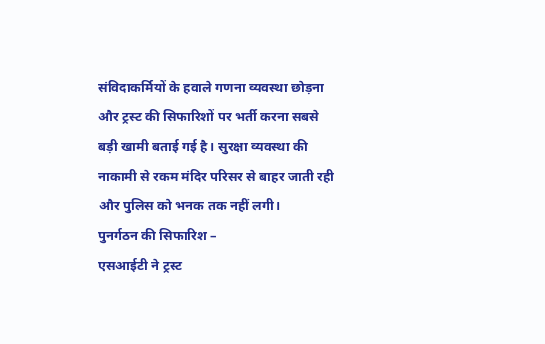संविदाकर्मियों के हवाले गणना व्यवस्था छोड़ना और ट्रस्ट की सिफारिशों पर भर्ती करना सबसे बड़ी खामी बताई गई है। सुरक्षा व्यवस्था की नाकामी से रकम मंदिर परिसर से बाहर जाती रही और पुलिस को भनक तक नहीं लगी।
पुनर्गठन की सिफारिश –
एसआईटी ने ट्रस्ट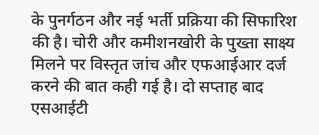के पुनर्गठन और नई भर्ती प्रक्रिया की सिफारिश की है। चोरी और कमीशनखोरी के पुख्ता साक्ष्य मिलने पर विस्तृत जांच और एफआईआर दर्ज करने की बात कही गई है। दो सप्ताह बाद एसआईटी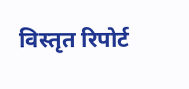विस्तृत रिपोर्ट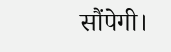सौंपेगी।